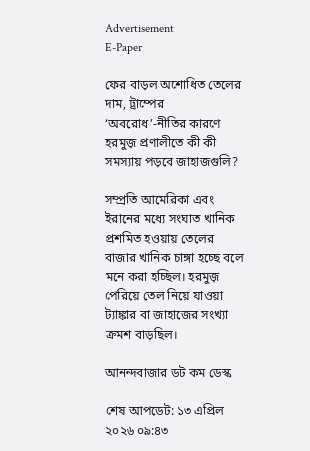Advertisement
E-Paper

ফের বাড়ল অশোধিত তেলের দাম, ট্রাম্পের ‘অবরোধ’-নীতির কারণে হরমুজ় প্রণালীতে কী কী সমস্যায় পড়বে জাহাজগুলি?

সম্প্রতি আমেরিকা এবং ইরানের মধ্যে সংঘাত খানিক প্রশমিত হওয়ায় তেলের বাজার খানিক চাঙ্গা হচ্ছে বলে মনে করা হচ্ছিল। হরমুজ় পেরিয়ে তেল নিয়ে যাওয়া ট্যাঙ্কার বা জাহাজের সংখ্যা ক্রমশ বাড়ছিল।

আনন্দবাজার ডট কম ডেস্ক

শেষ আপডেট: ১৩ এপ্রিল ২০২৬ ০৯:৪৩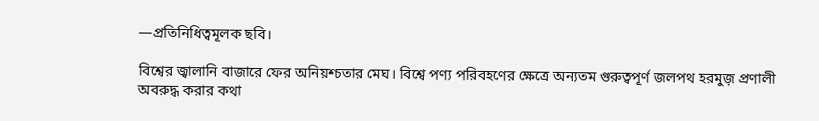—প্রতিনিধিত্বমূলক ছবি।

বিশ্বের জ্বালানি বাজারে ফের অনিয়শ্চতার মেঘ। বিশ্বে পণ্য পরিবহণের ক্ষেত্রে অন্যতম গুরুত্বপূর্ণ জলপথ হরমুজ় প্রণালী অবরুদ্ধ করার কথা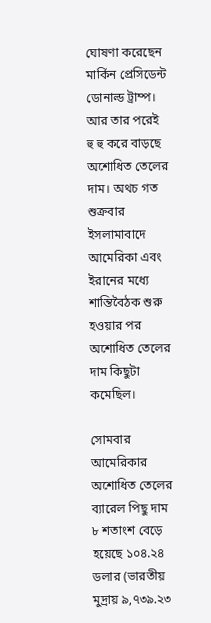ঘোষণা করেছেন মার্কিন প্রেসিডেন্ট ডোনাল্ড ট্রাম্প। আর তার পরেই হু হু করে বাড়ছে অশোধিত তেলের দাম। অথচ গত শুক্রবার ইসলামাবাদে আমেরিকা এবং ইরানের মধ্যে শান্তিবৈঠক শুরু হওয়ার পর অশোধিত তেলের দাম কিছুটা কমেছিল।

সোমবার আমেরিকার অশোধিত তেলের ব্যারেল পিছু দাম ৮ শতাংশ বেড়ে হয়েছে ১০৪.২৪ ডলার (ভারতীয় মুদ্রায় ৯,৭৩৯.২৩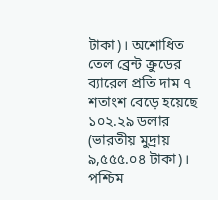টাকা)। অশোধিত তেল ব্রেন্ট ক্রুডের ব্যারেল প্রতি দাম ৭ শতাংশ বেড়ে হয়েছে ১০২.২৯ ডলার (ভারতীয় মুদ্রায় ৯,৫৫৫.০৪ টাকা)। পশ্চিম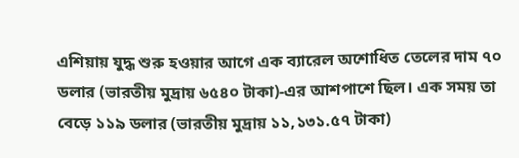এশিয়ায় যুদ্ধ শুরু হওয়ার আগে এক ব্যারেল অশোধিত তেলের দাম ৭০ ডলার (ভারতীয় মুদ্রায় ৬৫৪০ টাকা)-এর আশপাশে ছিল। এক সময় তা বেড়ে ১১৯ ডলার (ভারতীয় মুদ্রায় ১১,১৩১.৫৭ টাকা)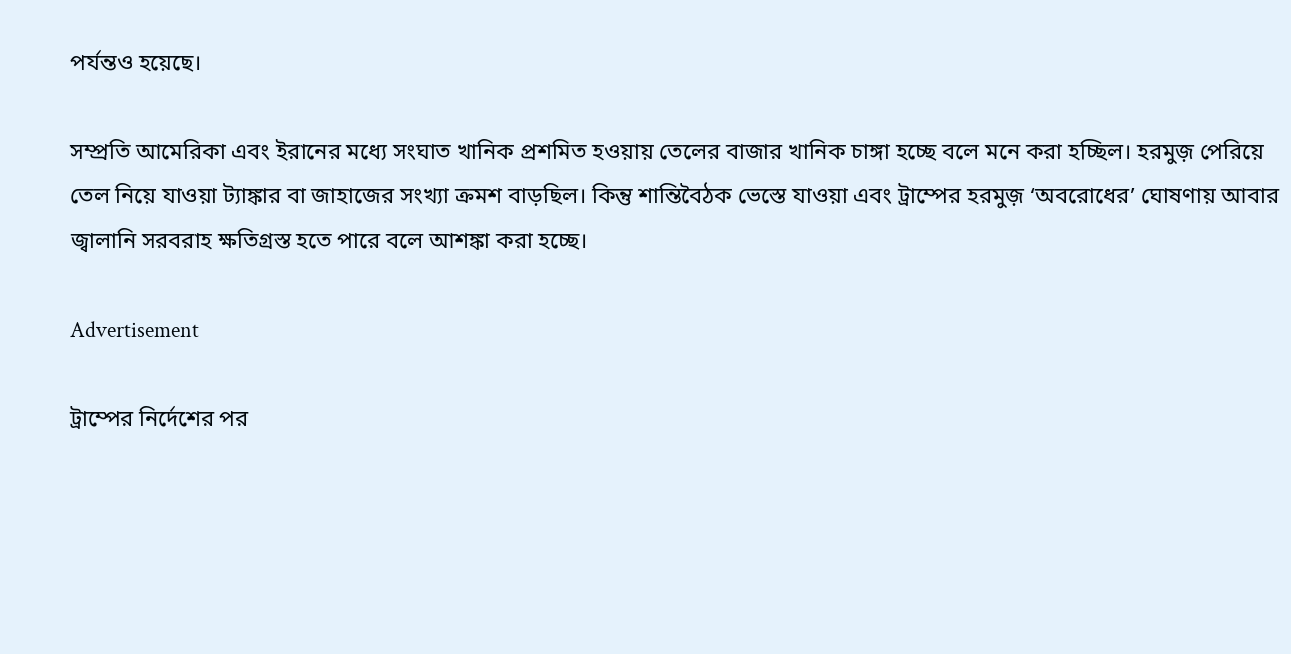পর্যন্তও হয়েছে।

সম্প্রতি আমেরিকা এবং ইরানের মধ্যে সংঘাত খানিক প্রশমিত হওয়ায় তেলের বাজার খানিক চাঙ্গা হচ্ছে বলে মনে করা হচ্ছিল। হরমুজ় পেরিয়ে তেল নিয়ে যাওয়া ট্যাঙ্কার বা জাহাজের সংখ্যা ক্রমশ বাড়ছিল। কিন্তু শান্তিবৈঠক ভেস্তে যাওয়া এবং ট্রাম্পের হরমুজ় ‘অবরোধের’ ঘোষণায় আবার জ্বালানি সরবরাহ ক্ষতিগ্রস্ত হতে পারে বলে আশঙ্কা করা হচ্ছে।

Advertisement

ট্রাম্পের নির্দেশের পর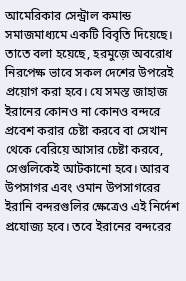আমেরিকার সেন্ট্রাল কমান্ড সমাজমাধ্যমে একটি বিবৃতি দিয়েছে। তাতে বলা হয়েছে, হরমুজ়ে অবরোধ নিরপেক্ষ ভাবে সকল দেশের উপরেই প্রয়োগ করা হবে। যে সমস্ত জাহাজ ইরানের কোনও না কোনও বন্দরে প্রবেশ করার চেষ্টা করবে বা সেখান থেকে বেরিয়ে আসার চেষ্টা করবে, সেগুলিকেই আটকানো হবে। আরব উপসাগর এবং ওমান উপসাগরের ইরানি বন্দরগুলির ক্ষেত্রেও এই নির্দেশ প্রযোজ্য হবে। তবে ইরানের বন্দরের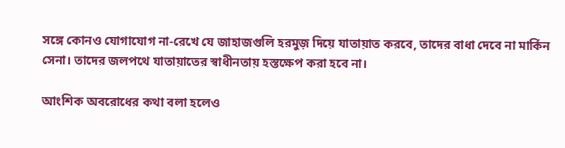সঙ্গে কোনও যোগাযোগ না-রেখে যে জাহাজগুলি হরমুজ় দিয়ে যাতায়াত করবে, তাদের বাধা দেবে না মার্কিন সেনা। তাদের জলপথে যাতায়াতের স্বাধীনতায় হস্তক্ষেপ করা হবে না।

আংশিক অবরোধের কথা বলা হলেও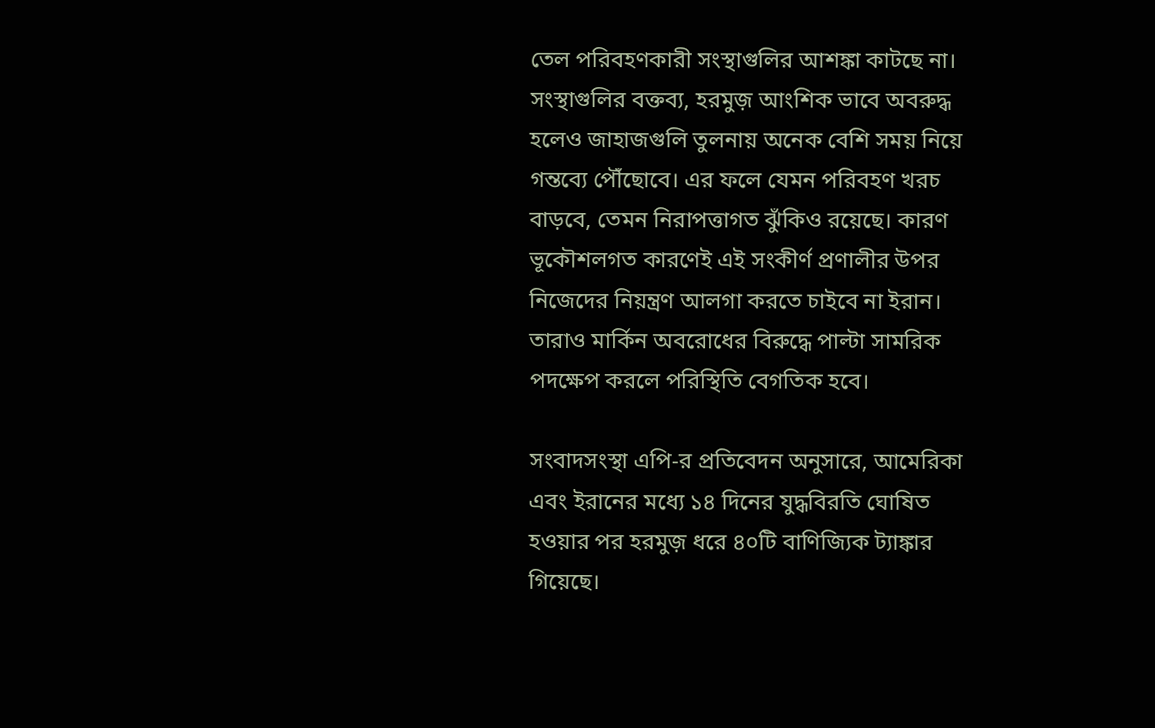তেল পরিবহণকারী সংস্থাগুলির আশঙ্কা কাটছে না। সংস্থাগুলির বক্তব্য, হরমুজ় আংশিক ভাবে অবরুদ্ধ হলেও জাহাজগুলি তুলনায় অনেক বেশি সময় নিয়ে গন্তব্যে পৌঁছোবে। এর ফলে যেমন পরিবহণ খরচ বাড়বে, তেমন নিরাপত্তাগত ঝুঁকিও রয়েছে। কারণ ভূকৌশলগত কারণেই এই সংকীর্ণ প্রণালীর উপর নিজেদের নিয়ন্ত্রণ আলগা করতে চাইবে না ইরান। তারাও মার্কিন অবরোধের বিরুদ্ধে পাল্টা সামরিক পদক্ষেপ করলে পরিস্থিতি বেগতিক হবে।

সংবাদসংস্থা এপি-র প্রতিবেদন অনুসারে, আমেরিকা এবং ইরানের মধ্যে ১৪ দিনের যুদ্ধবিরতি ঘোষিত হওয়ার পর হরমুজ় ধরে ৪০টি বাণিজ্যিক ট্যাঙ্কার গিয়েছে।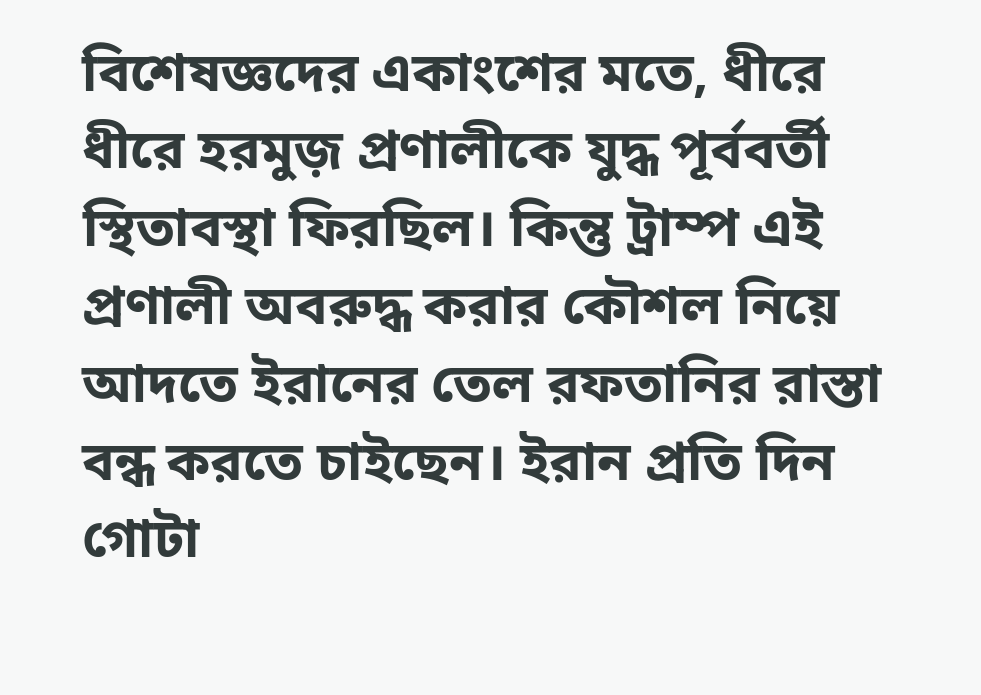বিশেষজ্ঞদের একাংশের মতে, ধীরে ধীরে হরমুজ় প্রণালীকে যুদ্ধ পূর্ববর্তী স্থিতাবস্থা ফিরছিল। কিন্তু ট্রাম্প এই প্রণালী অবরুদ্ধ করার কৌশল নিয়ে আদতে ইরানের তেল রফতানির রাস্তা বন্ধ করতে চাইছেন। ইরান প্রতি দিন গোটা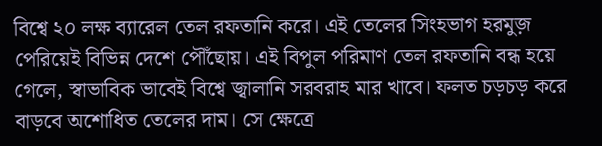বিশ্বে ২০ লক্ষ ব্যারেল তেল রফতানি করে। এই তেলের সিংহভাগ হরমুজ় পেরিয়েই বিভিন্ন দেশে পৌঁছোয়। এই বিপুল পরিমাণ তেল রফতানি বন্ধ হয়ে গেলে, স্বাভাবিক ভাবেই বিশ্বে জ্বালানি সরবরাহ মার খাবে। ফলত চড়চড় করে বাড়বে অশোধিত তেলের দাম। সে ক্ষেত্রে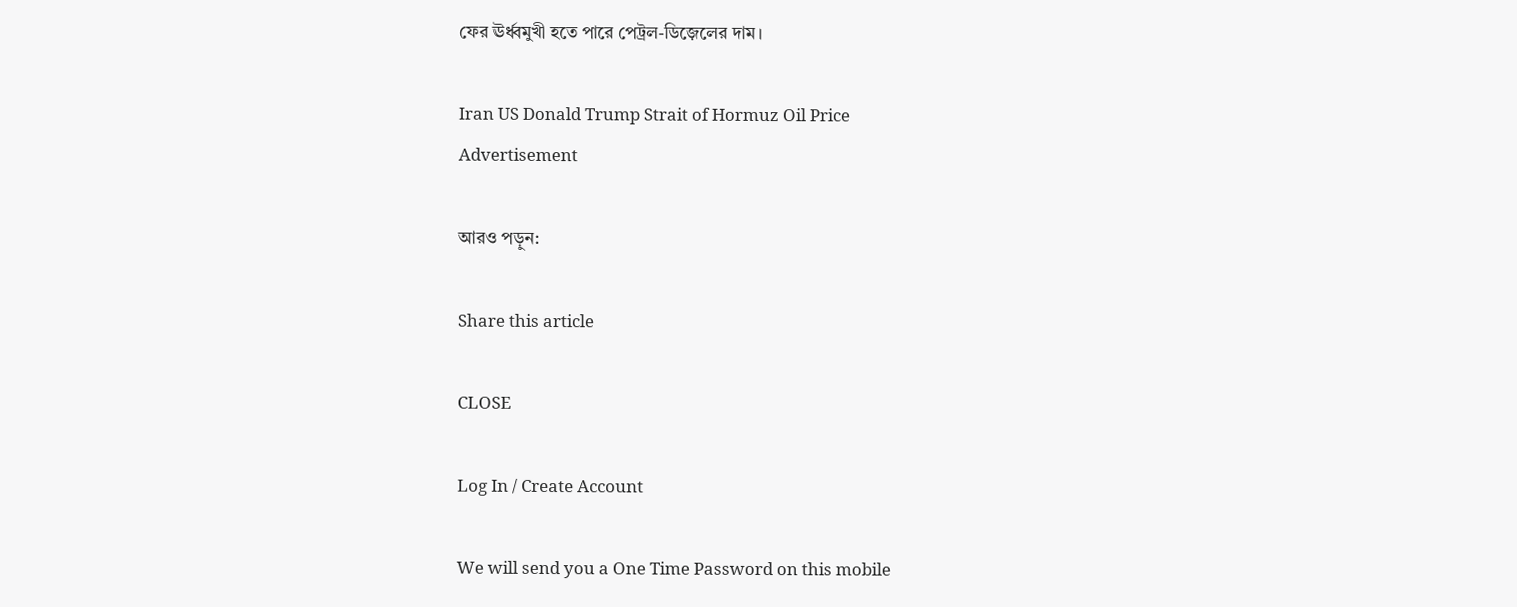ফের ঊর্ধ্বমুখী হতে পারে পেট্রল-ডিজ়েলের দাম।

Iran US Donald Trump Strait of Hormuz Oil Price
Advertisement

আরও পড়ুন:

Share this article

CLOSE

Log In / Create Account

We will send you a One Time Password on this mobile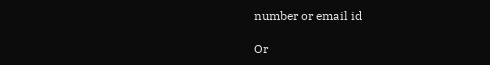number or email id

Or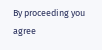By proceeding you agree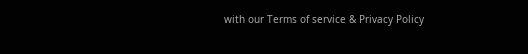with our Terms of service & Privacy Policy